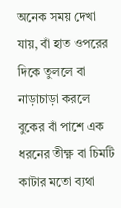অনেক সময় দেখা যায়, বাঁ হাত ওপরের দিকে তুললে বা নাড়াচাড়া করলে বুকের বাঁ পাশে এক ধরনের তীক্ষ্ণ বা চিমটি কাটার মতো ব্যথা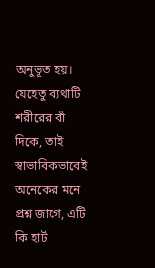অনুভূত হয়। যেহেতু ব্যথাটি শরীরের বাঁ দিকে, তাই স্বাভাবিকভাবেই অনেকের মনে প্রশ্ন জাগে, এটি কি হার্ট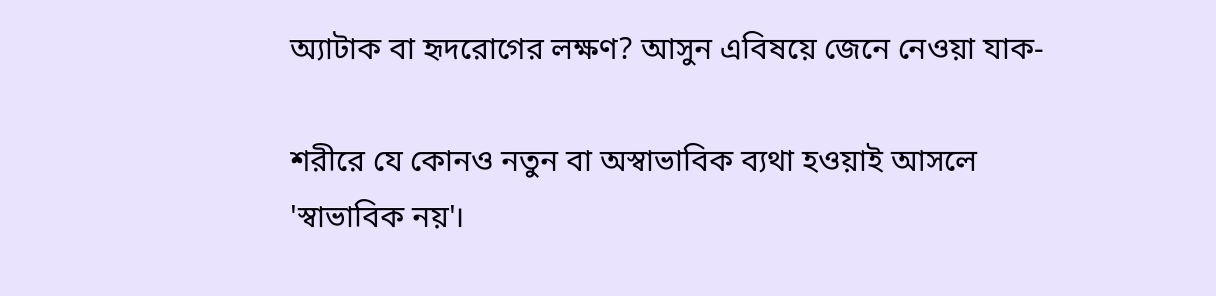অ্যাটাক বা হৃদরোগের লক্ষণ? আসুন এবিষয়ে জেনে নেওয়া যাক-

শরীরে যে কোনও নতুন বা অস্বাভাবিক ব্যথা হওয়াই আসলে 'স্বাভাবিক নয়'।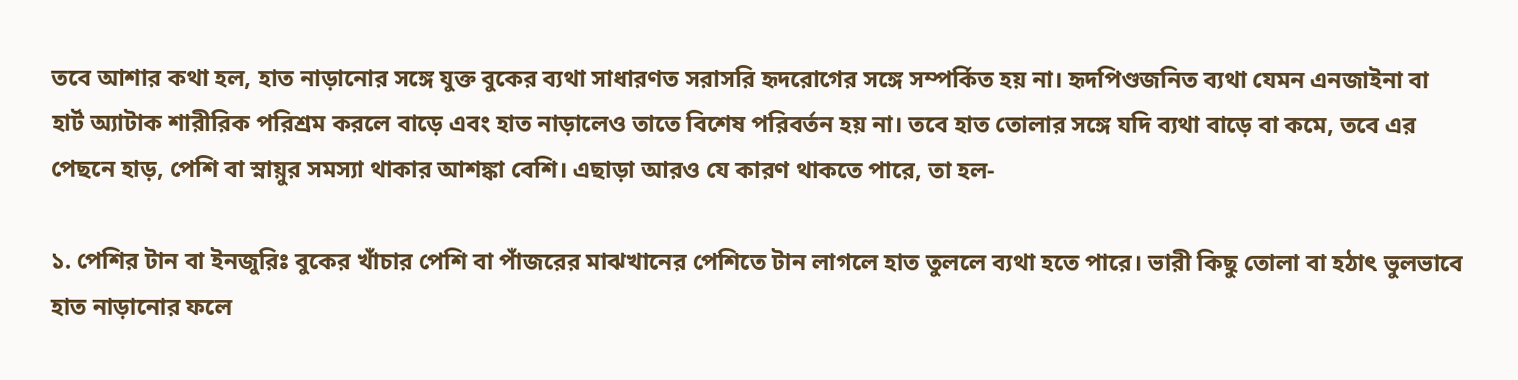তবে আশার কথা হল, হাত নাড়ানোর সঙ্গে যুক্ত বুকের ব্যথা সাধারণত সরাসরি হৃদরোগের সঙ্গে সম্পর্কিত হয় না। হৃদপিণ্ডজনিত ব্যথা যেমন এনজাইনা বা হার্ট অ্যাটাক শারীরিক পরিশ্রম করলে বাড়ে এবং হাত নাড়ালেও তাতে বিশেষ পরিবর্তন হয় না। তবে হাত তোলার সঙ্গে যদি ব্যথা বাড়ে বা কমে, তবে এর পেছনে হাড়, পেশি বা স্নায়ুর সমস্যা থাকার আশঙ্কা বেশি। এছাড়া আরও যে কারণ থাকতে পারে, তা হল-

১. পেশির টান বা ইনজুরিঃ বুকের খাঁচার পেশি বা পাঁজরের মাঝখানের পেশিতে টান লাগলে হাত তুললে ব্যথা হতে পারে। ভারী কিছু তোলা বা হঠাৎ ভুলভাবে হাত নাড়ানোর ফলে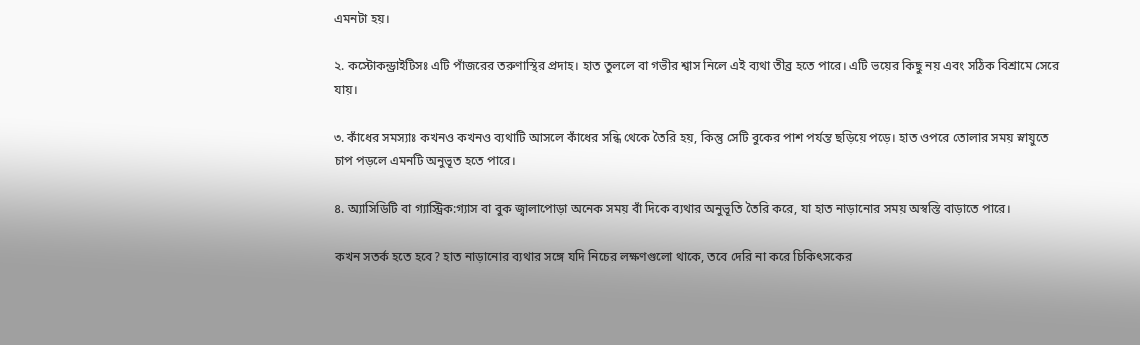এমনটা হয়।

২. কস্টোকন্ড্রাইটিসঃ এটি পাঁজরের তরুণাস্থির প্রদাহ। হাত তুললে বা গভীর শ্বাস নিলে এই ব্যথা তীব্র হতে পারে। এটি ভয়ের কিছু নয় এবং সঠিক বিশ্রামে সেরে যায়।

৩. কাঁধের সমস্যাঃ কখনও কখনও ব্যথাটি আসলে কাঁধের সন্ধি থেকে তৈরি হয়, কিন্তু সেটি বুকের পাশ পর্যন্ত ছড়িয়ে পড়ে। হাত ওপরে তোলার সময় স্নায়ুতে চাপ পড়লে এমনটি অনুভূত হতে পারে।

৪. অ্যাসিডিটি বা গ্যাস্ট্রিক:গ্যাস বা বুক জ্বালাপোড়া অনেক সময় বাঁ দিকে ব্যথার অনুভূতি তৈরি করে, যা হাত নাড়ানোর সময় অস্বস্তি বাড়াতে পারে।

কখন সতর্ক হতে হবে? হাত নাড়ানোর ব্যথার সঙ্গে যদি নিচের লক্ষণগুলো থাকে, তবে দেরি না করে চিকিৎসকের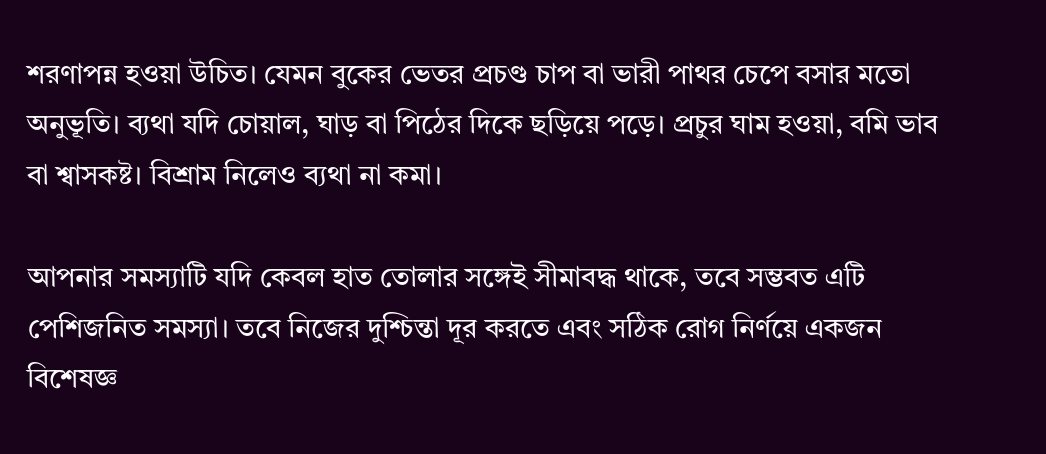শরণাপন্ন হওয়া উচিত। যেমন বুকের ভেতর প্রচণ্ড চাপ বা ভারী পাথর চেপে বসার মতো অনুভূতি। ব্যথা যদি চোয়াল, ঘাড় বা পিঠের দিকে ছড়িয়ে পড়ে। প্রচুর ঘাম হওয়া, বমি ভাব বা শ্বাসকষ্ট। বিশ্রাম নিলেও ব্যথা না কমা।

আপনার সমস্যাটি যদি কেবল হাত তোলার সঙ্গেই সীমাবদ্ধ থাকে, তবে সম্ভবত এটি পেশিজনিত সমস্যা। তবে নিজের দুশ্চিন্তা দূর করতে এবং সঠিক রোগ নির্ণয়ে একজন বিশেষজ্ঞ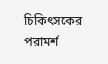চিকিৎসকের পরামর্শ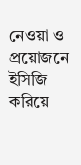নেওয়া ও প্রয়োজনে ইসিজি করিয়ে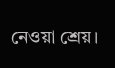নেওয়া শ্রেয়।